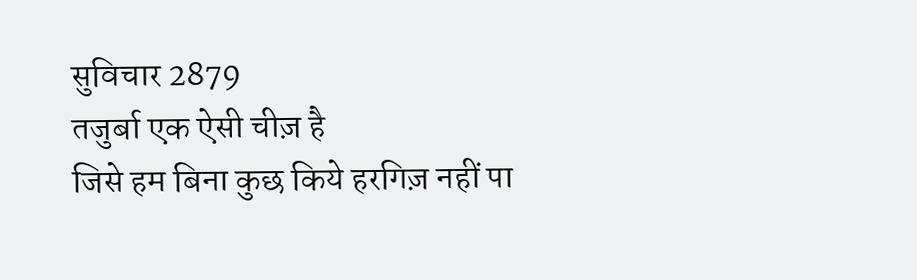सुविचार 2879
तजुर्बा एक ऐसी चीज़ है
जिसे हम बिना कुछ किये हरगिज़ नहीं पा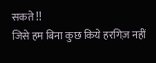सकते !!
जिसे हम बिना कुछ किये हरगिज़ नहीं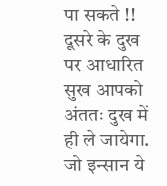पा सकते !!
दूसरे के दुख पर आधारित सुख आपको अंततः दुख में ही ले जायेगा.
जो इन्सान ये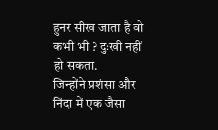हुनर सीख जाता है वो कभी भी ? दुःखी नहीं हो सकता.
जिन्होंने प्रशंसा और निंदा में एक जैसा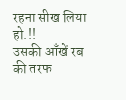रहना सीख लिया हो.!!
उसकी आँखें रब की तरफ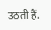उठती हैं.